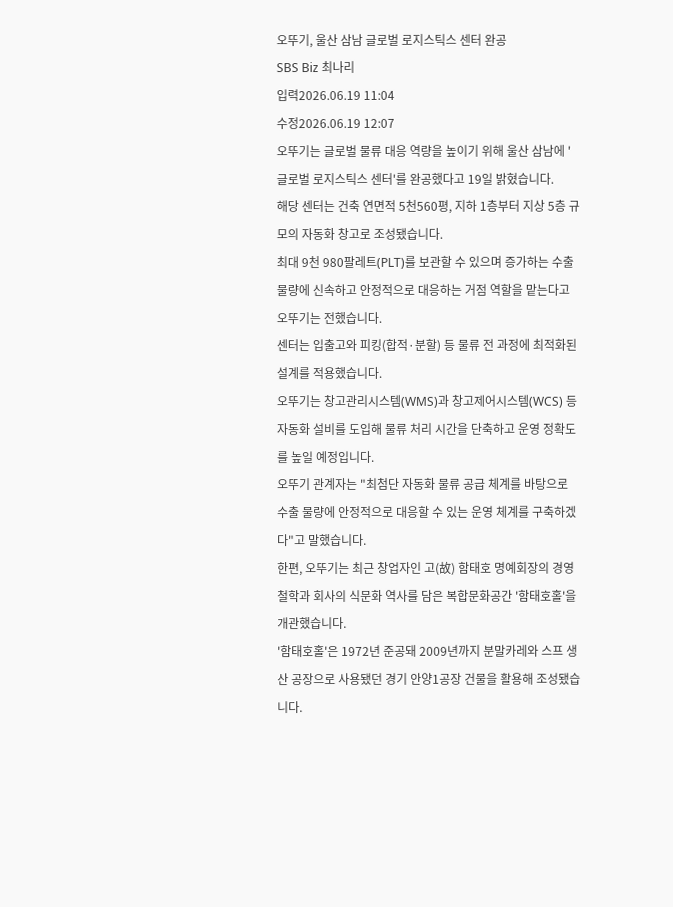오뚜기, 울산 삼남 글로벌 로지스틱스 센터 완공
SBS Biz 최나리
입력2026.06.19 11:04
수정2026.06.19 12:07
오뚜기는 글로벌 물류 대응 역량을 높이기 위해 울산 삼남에 '글로벌 로지스틱스 센터'를 완공했다고 19일 밝혔습니다.
해당 센터는 건축 연면적 5천560평, 지하 1층부터 지상 5층 규모의 자동화 창고로 조성됐습니다.
최대 9천 980팔레트(PLT)를 보관할 수 있으며 증가하는 수출 물량에 신속하고 안정적으로 대응하는 거점 역할을 맡는다고 오뚜기는 전했습니다.
센터는 입출고와 피킹(합적·분할) 등 물류 전 과정에 최적화된 설계를 적용했습니다.
오뚜기는 창고관리시스템(WMS)과 창고제어시스템(WCS) 등 자동화 설비를 도입해 물류 처리 시간을 단축하고 운영 정확도를 높일 예정입니다.
오뚜기 관계자는 "최첨단 자동화 물류 공급 체계를 바탕으로 수출 물량에 안정적으로 대응할 수 있는 운영 체계를 구축하겠다"고 말했습니다.
한편, 오뚜기는 최근 창업자인 고(故) 함태호 명예회장의 경영 철학과 회사의 식문화 역사를 담은 복합문화공간 '함태호홀'을 개관했습니다.
'함태호홀'은 1972년 준공돼 2009년까지 분말카레와 스프 생산 공장으로 사용됐던 경기 안양1공장 건물을 활용해 조성됐습니다.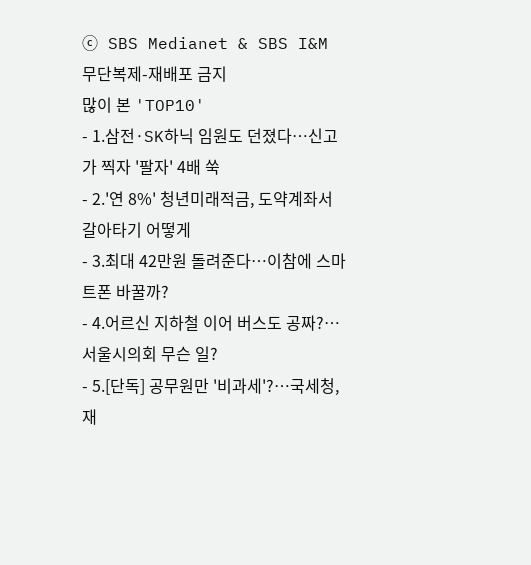ⓒ SBS Medianet & SBS I&M 무단복제-재배포 금지
많이 본 'TOP10'
- 1.삼전·SK하닉 임원도 던졌다…신고가 찍자 '팔자' 4배 쑥
- 2.'연 8%' 청년미래적금, 도약계좌서 갈아타기 어떻게
- 3.최대 42만원 돌려준다…이참에 스마트폰 바꿀까?
- 4.어르신 지하철 이어 버스도 공짜?…서울시의회 무슨 일?
- 5.[단독] 공무원만 '비과세'?…국세청, 재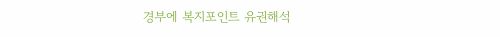경부에 복지포인트 유권해석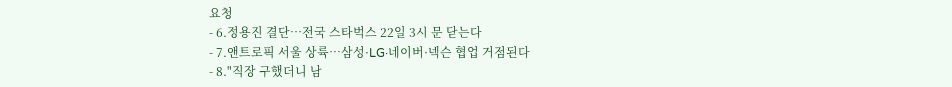요청
- 6.정용진 결단…전국 스타벅스 22일 3시 문 닫는다
- 7.앤트로픽 서울 상륙…삼성·LG·네이버·넥슨 협업 거점된다
- 8."직장 구했더니 남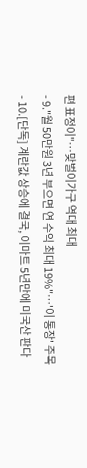편 표정이"…맞벌이가구 역대 최대
- 9."월 50만원 3년 부으면 연 수익 최대 19%"…'이 통장' 주목
- 10.[단독] 계란값 상승에 결국, 이마트 5년만에 미국산 판다